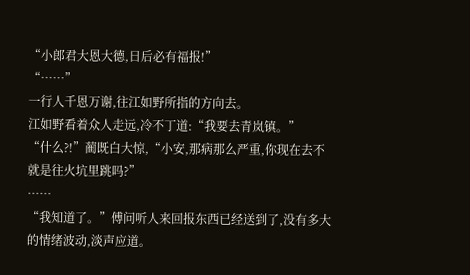“小郎君大恩大德,日后必有福报!”
“……”
一行人千恩万谢,往江如野所指的方向去。
江如野看着众人走远,冷不丁道:“我要去青岚镇。”
“什么?!”蔺既白大惊,“小安,那病那么严重,你现在去不就是往火坑里跳吗?”
……
“我知道了。”傅问听人来回报东西已经送到了,没有多大的情绪波动,淡声应道。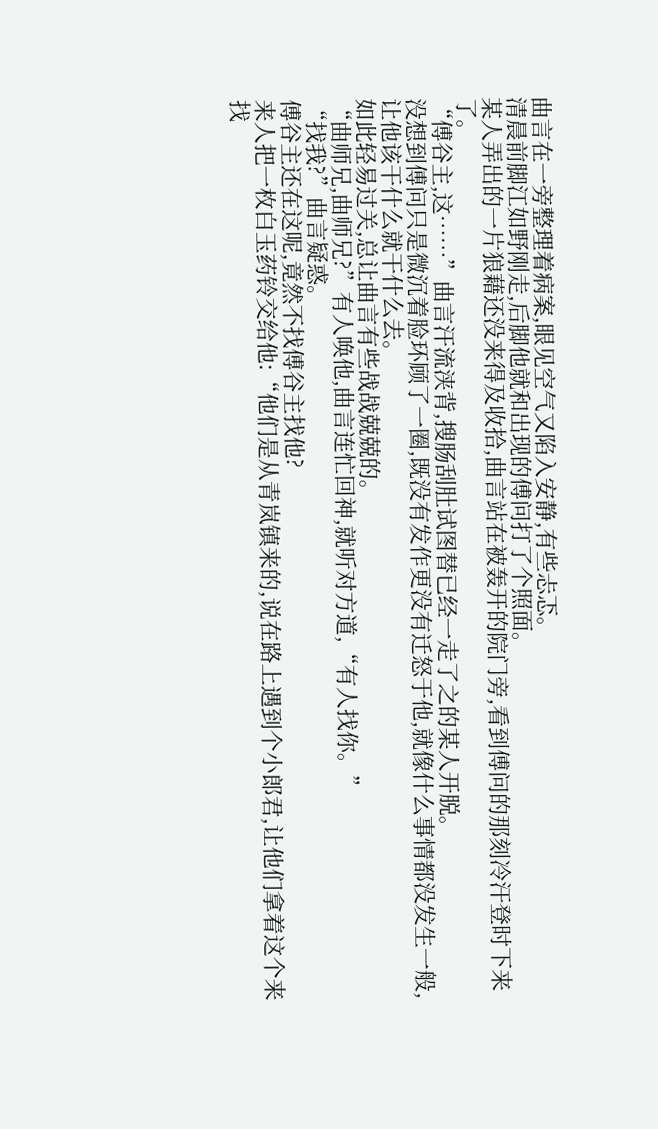曲言在一旁整理着病案,眼见空气又陷入安静,有些忐忑。
清晨前脚江如野刚走,后脚他就和出现的傅问打了个照面。
某人弄出的一片狼藉还没来得及收拾,曲言站在被轰开的院门旁,看到傅问的那刻冷汗登时下来了。
“傅谷主,这……”曲言汗流浃背,搜肠刮肚试图替已经一走了之的某人开脱。
没想到傅问只是微沉着脸环顾了一圈,既没有发作更没有迁怒于他,就像什么事情都没发生一般,让他该干什么就干什么去。
如此轻易过关,总让曲言有些战战兢兢的。
“曲师兄,曲师兄?”有人唤他,曲言连忙回神,就听对方道,“有人找你。”
“找我?”曲言疑惑。
傅谷主还在这呢,竟然不找傅谷主找他?
来人把一枚白玉药铃交给他:“他们是从青岚镇来的,说在路上遇到个小郎君,让他们拿着这个来找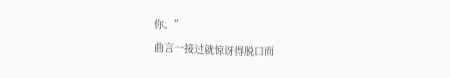你。”
曲言一接过就惊讶得脱口而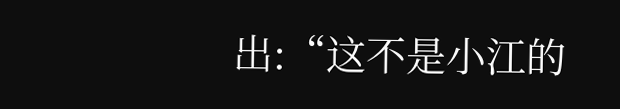出:“这不是小江的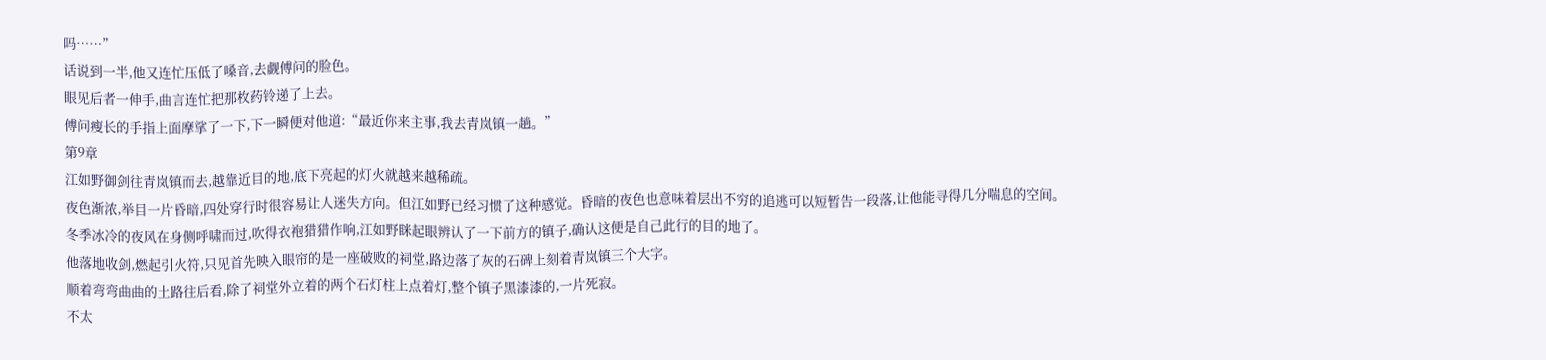吗……”
话说到一半,他又连忙压低了嗓音,去觑傅问的脸色。
眼见后者一伸手,曲言连忙把那枚药铃递了上去。
傅问瘦长的手指上面摩挲了一下,下一瞬便对他道:“最近你来主事,我去青岚镇一趟。”
第9章
江如野御剑往青岚镇而去,越靠近目的地,底下亮起的灯火就越来越稀疏。
夜色渐浓,举目一片昏暗,四处穿行时很容易让人迷失方向。但江如野已经习惯了这种感觉。昏暗的夜色也意味着层出不穷的追逃可以短暂告一段落,让他能寻得几分喘息的空间。
冬季冰冷的夜风在身侧呼啸而过,吹得衣袍猎猎作响,江如野眯起眼辨认了一下前方的镇子,确认这便是自己此行的目的地了。
他落地收剑,燃起引火符,只见首先映入眼帘的是一座破败的祠堂,路边落了灰的石碑上刻着青岚镇三个大字。
顺着弯弯曲曲的土路往后看,除了祠堂外立着的两个石灯柱上点着灯,整个镇子黑漆漆的,一片死寂。
不太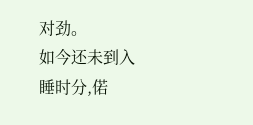对劲。
如今还未到入睡时分,偌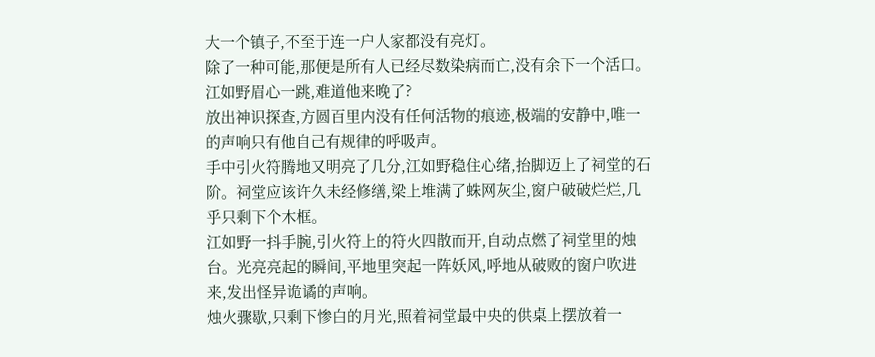大一个镇子,不至于连一户人家都没有亮灯。
除了一种可能,那便是所有人已经尽数染病而亡,没有余下一个活口。
江如野眉心一跳,难道他来晚了?
放出神识探查,方圆百里内没有任何活物的痕迹,极端的安静中,唯一的声响只有他自己有规律的呼吸声。
手中引火符腾地又明亮了几分,江如野稳住心绪,抬脚迈上了祠堂的石阶。祠堂应该许久未经修缮,梁上堆满了蛛网灰尘,窗户破破烂烂,几乎只剩下个木框。
江如野一抖手腕,引火符上的符火四散而开,自动点燃了祠堂里的烛台。光亮亮起的瞬间,平地里突起一阵妖风,呼地从破败的窗户吹进来,发出怪异诡谲的声响。
烛火骤歇,只剩下惨白的月光,照着祠堂最中央的供桌上摆放着一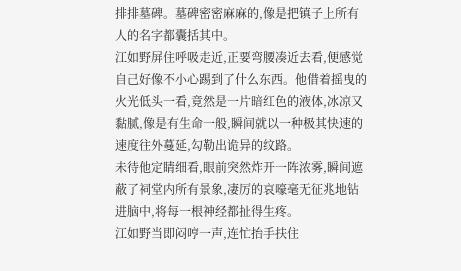排排墓碑。墓碑密密麻麻的,像是把镇子上所有人的名字都囊括其中。
江如野屏住呼吸走近,正要弯腰凑近去看,便感觉自己好像不小心踢到了什么东西。他借着摇曳的火光低头一看,竟然是一片暗红色的液体,冰凉又黏腻,像是有生命一般,瞬间就以一种极其快速的速度往外蔓延,勾勒出诡异的纹路。
未待他定睛细看,眼前突然炸开一阵浓雾,瞬间遮蔽了祠堂内所有景象,凄厉的哀嚎毫无征兆地钻进脑中,将每一根神经都扯得生疼。
江如野当即闷哼一声,连忙抬手扶住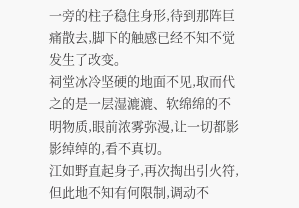一旁的柱子稳住身形,待到那阵巨痛散去,脚下的触感已经不知不觉发生了改变。
祠堂冰冷坚硬的地面不见,取而代之的是一层湿漉漉、软绵绵的不明物质,眼前浓雾弥漫,让一切都影影绰绰的,看不真切。
江如野直起身子,再次掏出引火符,但此地不知有何限制,调动不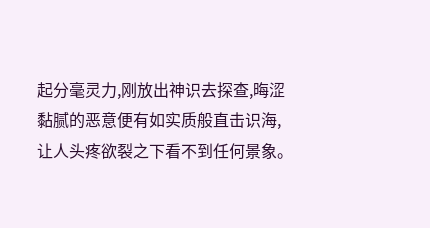起分毫灵力,刚放出神识去探查,晦涩黏腻的恶意便有如实质般直击识海,让人头疼欲裂之下看不到任何景象。